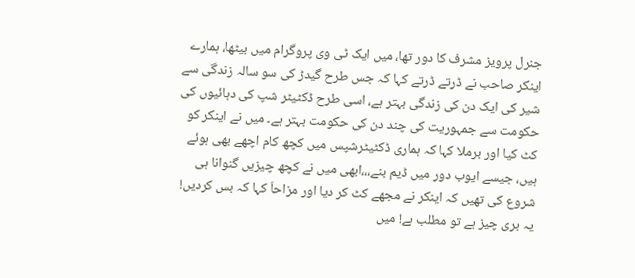جنرل پرویز مشرف کا دور تھا، میں ایک ٹی وی پروگرام میں بیٹھا، ہمارے اینکر صاحب نے ڈرتے ڈرتے کہا کہ جس طرح گیدڑ کی سو سالہ زندگی سے شیر کی ایک دن کی زندگی بہتر ہے، اسی طرح ڈکٹیٹر شپ کی دہائیوں کی حکومت سے جمہوریت کی چند دن کی حکومت بہتر ہے۔ میں نے اینکر کو کٹ کیا اور برملا کہا کہ ہماری ڈکٹیٹرشپس میں کچھ کام اچھے بھی ہوئے ہیں، جیسے ایوب دور میں ڈیم بنے،،،ابھی میں نے کچھ چیزیں گنوانا ہی شروع کی تھیں کہ اینکر نے مجھے کٹ کر دیا اور مزاحاَ کہا کہ بس کردیں! یہ بری چیز ہے تو مطلب ہے! میں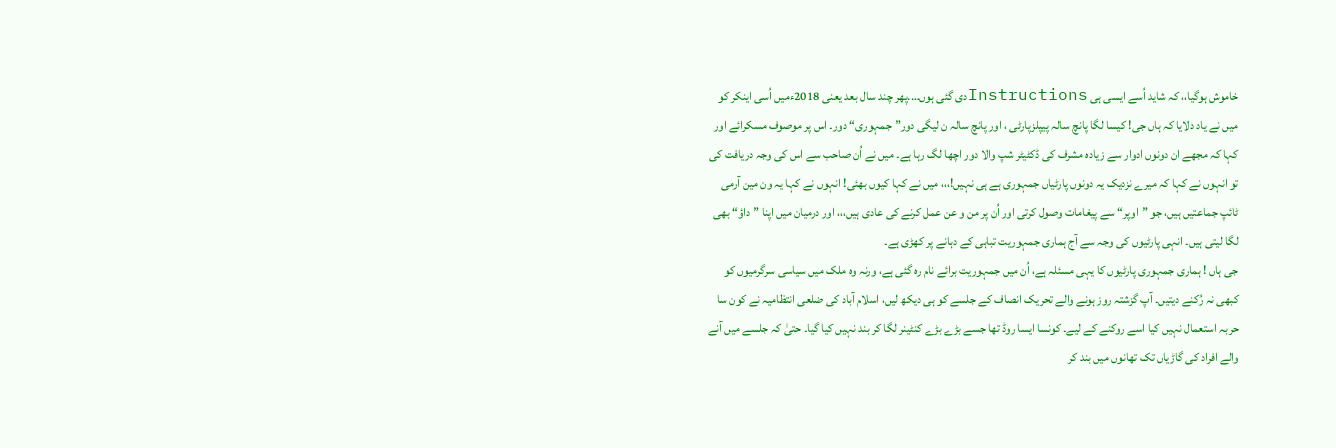خاموش ہوگیا،، کہ شاید اُسے ایسی ہی Instructionsدی گئی ہوں….پھر چند سال بعد یعنی 2018ءمیں اُسی اینکر کو میں نے یاد دلایا کہ ہاں جی! کیسا لگا پانچ سالہ پیپلزپارٹی ، اور پانچ سالہ ن لیگی دور”جمہوری“ دور۔ اس پر موصوف مسکرائے اور کہا کہ مجھے ان دونوں ادوار سے زیادہ مشرف کی ڈکٹیٹر شپ والا دور اچھا لگ رہا ہے۔ میں نے اُن صاحب سے اس کی وجہ دریافت کی تو انہوں نے کہا کہ میرے نزدیک یہ دونوں پارٹیاں جمہوری ہے ہی نہیں!،،، میں نے کہا کیوں بھئی! انہوں نے کہا یہ ون مین آرمی ٹائپ جماعتیں ہیں، جو ”اوپر“ سے پیغامات وصول کرتی اور اُن پر من و عن عمل کرنے کی عادی ہیں،،، اور درمیان میں اپنا ”داؤ“ بھی لگا لیتی ہیں۔ انہی پارٹیوں کی وجہ سے آج ہماری جمہوریت تباہی کے دہانے پر کھڑی ہے۔
جی ہاں ! ہماری جمہوری پارٹیوں کا یہی مسئلہ ہے، اُن میں جمہوریت برائے نام رہ گئی ہے، ورنہ وہ ملک میں سیاسی سرگرمیوں کو کبھی نہ رُکنے دیتیں۔ آپ گزشتہ روز ہونے والے تحریک انصاف کے جلسے کو ہی دیکھ لیں، اسلام آباد کی ضلعی انتظامیہ نے کون سا حربہ استعمال نہیں کیا اسے روکنے کے لیے۔ کونسا ایسا روڈ تھا جسے بڑے بڑے کنٹینر لگا کر بند نہیں کیا گیا۔ حتیٰ کہ جلسے میں آنے والے افراد کی گاڑیاں تک تھانوں میں بند کر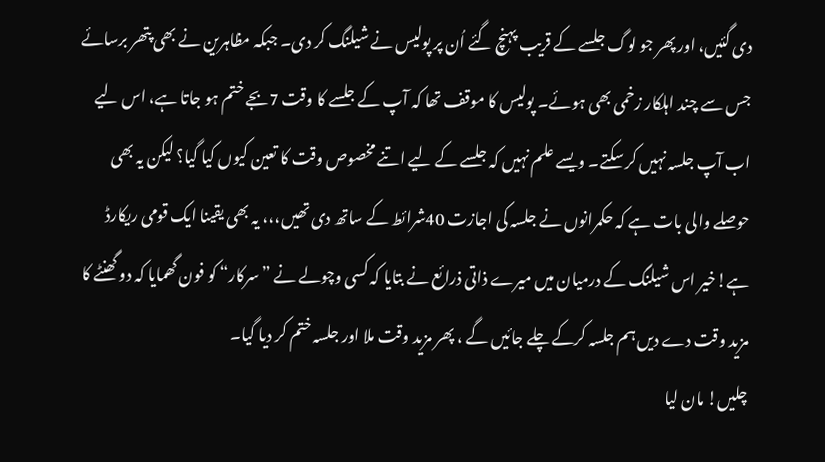دی گئیں، اور پھر جو لوگ جلسے کے قریب پہنچ گئے اُن پر پولیس نے شیلنگ کر دی۔ جبکہ مظاہرین نے بھی پتھر برسائے جس سے چند اہلکار زخمی بھی ہوئے۔ پولیس کا موقف تھا کہ آپ کے جلسے کا وقت 7بجے ختم ہو جاتا ہے، اس لیے اب آپ جلسہ نہیں کر سکتے۔ ویسے علم نہیں کہ جلسے کے لیے اتنے مخصوص وقت کا تعین کیوں کیا گیا؟ لیکن یہ بھی حوصلے والی بات ہے کہ حکمرانوں نے جلسہ کی اجازت 40شرائط کے ساتھ دی تھیں،،، یہ بھی یقینا ایک قومی ریکارڈ ہے!خیر اس شیلنگ کے درمیان میں میرے ذاتی ذرائع نے بتایا کہ کسی وچولے نے ”سرکار“ کو فون گھمایا کہ دو گھنٹے کا مزید وقت دے دیں ہم جلسہ کرکے چلے جائیں گے ، پھر مزید وقت ملا اور جلسہ ختم کر دیا گیا۔
چلیں! مان لیا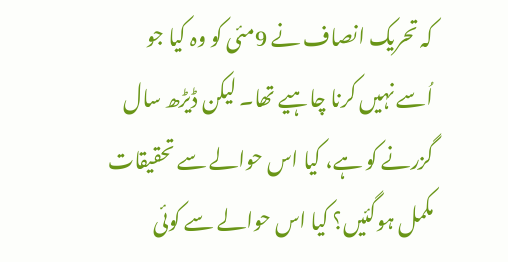کہ تحریک انصاف نے 9مئی کو وہ کیا جو اُسے نہیں کرنا چاہیے تھا۔ لیکن ڈیڑھ سال گزرنے کو ہے، کیا اس حوالے سے تحقیقات مکمل ہوگئیں؟ کیا اس حوالے سے کوئی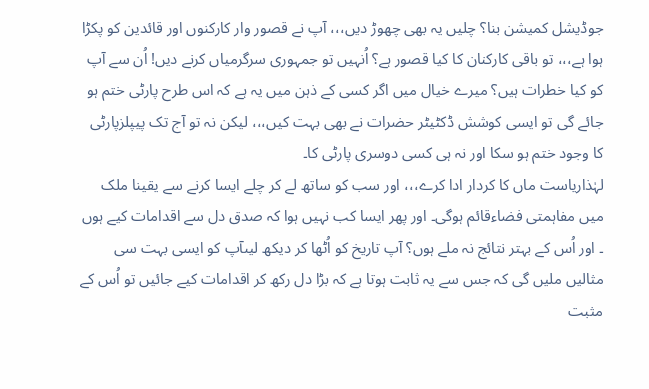جوڈیشل کمیشن بنا؟ چلیں یہ بھی چھوڑ دیں،،، آپ نے قصور وار کارکنوں اور قائدین کو پکڑا ہوا ہے،،، تو باقی کارکنان کا کیا قصور ہے؟ اُنہیں تو جمہوری سرگرمیاں کرنے دیں! اُن سے آپ کو کیا خطرات ہیں؟ میرے خیال میں اگر کسی کے ذہن میں یہ ہے کہ اس طرح پارٹی ختم ہو جائے گی تو ایسی کوشش ڈکٹیٹر حضرات نے بھی بہت کیں،،، لیکن نہ تو آج تک پیپلزپارٹی کا وجود ختم ہو سکا اور نہ ہی کسی دوسری پارٹی کا۔
لہٰذاریاست ماں کا کردار ادا کرے،،، اور سب کو ساتھ لے کر چلے ایسا کرنے سے یقینا ملک میں مفاہمتی فضاءقائم ہوگی۔ اور پھر ایسا کب نہیں ہوا کہ صدق دل سے اقدامات کیے ہوں ۔ اور اُس کے بہتر نتائج نہ ملے ہوں؟ آپ تاریخ کو اُٹھا کر دیکھ لیںآپ کو ایسی بہت سی مثالیں ملیں گی کہ جس سے یہ ثابت ہوتا ہے کہ بڑا دل رکھ کر اقدامات کیے جائیں تو اُس کے مثبت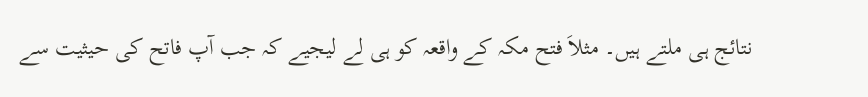نتائج ہی ملتے ہیں۔ مثلاَ فتح مکہ کے واقعہ کو ہی لے لیجیے کہ جب آپ فاتح کی حیثیت سے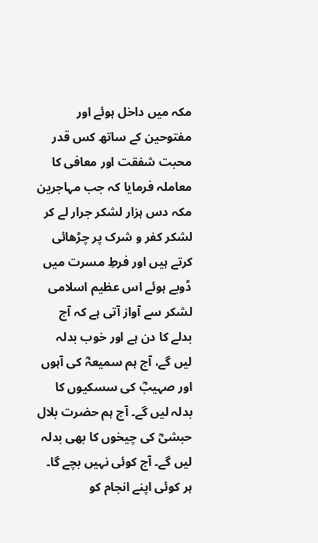مکہ میں داخل ہوئے اور مفتوحین کے ساتھ کس قدر محبت شفقت اور معافی کا معاملہ فرمایا کہ جب مہاجرین مکہ دس ہزار لشکر جرار لے کر لشکر کفر و شرک پر چڑھائی کرتے ہیں اور فرطِ مسرت میں ڈوبے ہوئے اس عظیم اسلامی لشکر سے آواز آتی ہے کہ آج بدلے کا دن ہے اور خوب بدلہ لیں گے، آج ہم سمیعہؓ کی آہوں اور صہیبؓ کی سسکیوں کا بدلہ لیں گے۔ آج ہم حضرت بلال حبشیؓ کی چیخوں کا بھی بدلہ لیں گے۔ آج کوئی نہیں بچے گا۔ ہر کوئی اپنے انجام کو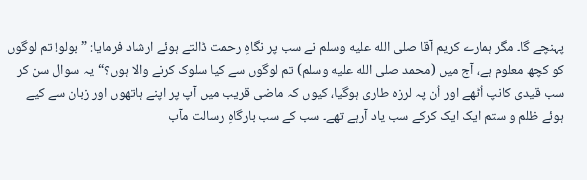پہنچے گا۔ مگر ہمارے کریم آقا صلى الله عليه وسلم نے سب پر نگاہِ رحمت ڈالتے ہوئے ارشاد فرمایا: ”بولو! تم لوگوں کو کچھ معلوم ہے، آج میں (محمد صلى الله عليه وسلم) تم لوگوں سے کیا سلوک کرنے والا ہوں؟“یہ سوال سن کر سب قیدی کانپ اُٹھے اور اُن پہ لرزہ طاری ہوگیا، کیوں کہ ماضی قریب میں آپ پر اپنے ہاتھوں اور زبان سے کیے ہوئے ظلم و ستم ایک ایک کرکے سب یاد آرہے تھے۔ سب کے سب بارگاہِ رسالت مآب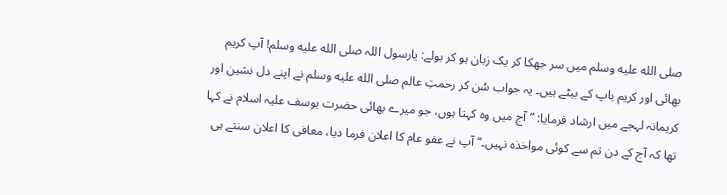صلى الله عليه وسلم میں سر جھکا کر یک زبان ہو کر بولے: یارسول اللہ صلى الله عليه وسلم! آپ کریم بھائی اور کریم باپ کے بیٹے ہیں۔ یہ جواب سُن کر رحمتِ عالم صلى الله عليه وسلم نے اپنے دل نشین اور کریمانہ لہجے میں ارشاد فرمایا: ”آج میں وہ کہتا ہوں، جو میرے بھائی حضرت یوسف علیہ اسلام نے کہا تھا کہ آج کے دن تم سے کوئی مواخذہ نہیں۔“آپ نے عفو عام کا اعلان فرما دیا، معافی کا اعلان سنتے ہی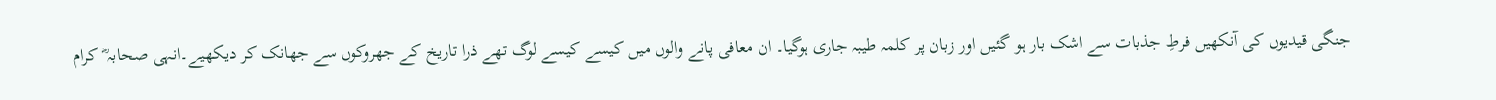جنگی قیدیوں کی آنکھیں فرطِ جذبات سے اشک بار ہو گئیں اور زبان پر کلمہ طیبہ جاری ہوگیا۔ ان معافی پانے والوں میں کیسے کیسے لوگ تھے ذرا تاریخ کے جھروکوں سے جھانک کر دیکھیے۔انہی صحابہ ؓ کرام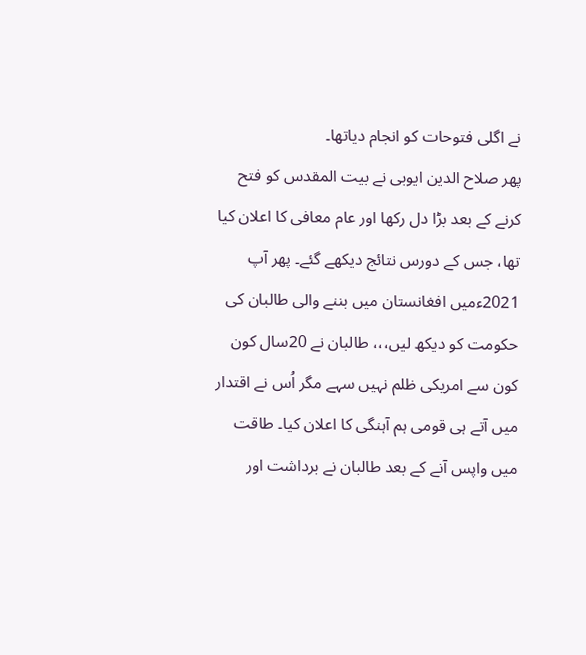نے اگلی فتوحات کو انجام دیاتھا۔
پھر صلاح الدین ایوبی نے بیت المقدس کو فتح کرنے کے بعد بڑا دل رکھا اور عام معافی کا اعلان کیا تھا، جس کے دورس نتائج دیکھے گئے۔ پھر آپ 2021ءمیں افغانستان میں بننے والی طالبان کی حکومت کو دیکھ لیں،،، طالبان نے 20سال کون کون سے امریکی ظلم نہیں سہے مگر اُس نے اقتدار میں آتے ہی قومی ہم آہنگی کا اعلان کیا۔ طاقت میں واپس آنے کے بعد طالبان نے برداشت اور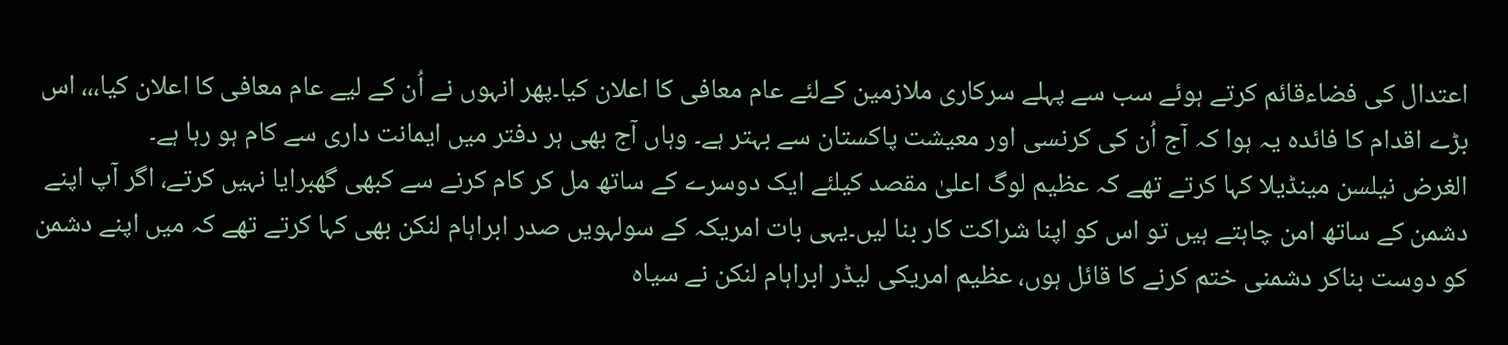اعتدال کی فضاءقائم کرتے ہوئے سب سے پہلے سرکاری ملازمین کےلئے عام معافی کا اعلان کیا۔پھر انہوں نے اُن کے لیے عام معافی کا اعلان کیا،،، اس بڑے اقدام کا فائدہ یہ ہوا کہ آج اُن کی کرنسی اور معیشت پاکستان سے بہتر ہے۔ وہاں آج بھی ہر دفتر میں ایمانت داری سے کام ہو رہا ہے۔
الغرض نیلسن مینڈیلا کہا کرتے تھے کہ عظیم لوگ اعلیٰ مقصد کیلئے ایک دوسرے کے ساتھ مل کر کام کرنے سے کبھی گھبرایا نہیں کرتے، اگر آپ اپنے دشمن کے ساتھ امن چاہتے ہیں تو اس کو اپنا شراکت کار بنا لیں۔یہی بات امریکہ کے سولہویں صدر ابراہام لنکن بھی کہا کرتے تھے کہ میں اپنے دشمن کو دوست بناکر دشمنی ختم کرنے کا قائل ہوں، عظیم امریکی لیڈر ابراہام لنکن نے سیاہ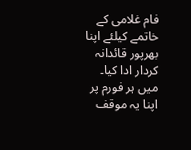فام غلامی کے خاتمے کیلئے اپنا بھرپور قائدانہ کردار ادا کیا۔ میں ہر فورم پر اپنا یہ موقف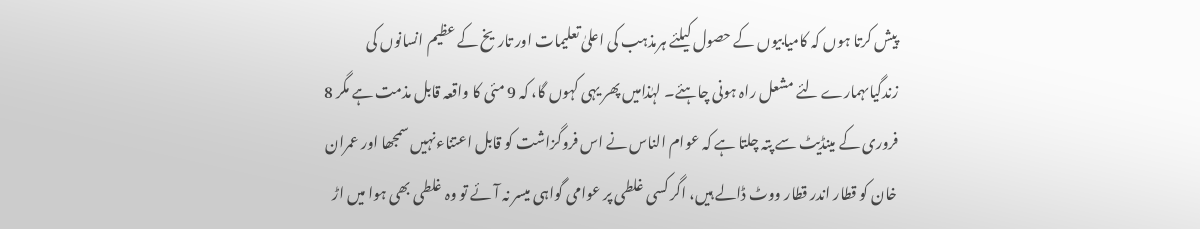پیش کرتا ہوں کہ کامیابیوں کے حصول کیلئے ہرمذہب کی اعلیٰ تعلیمات اور تاریخ کے عظیم انسانوں کی زندگیاںہمارے لئے مشعل راہ ہونی چاہئے۔ لہٰذامیں پھر یہی کہوں گا، کہ 9 مئی کا واقعہ قابل مذمت ہے مگر 8 فروری کے مینڈیٹ سے پتہ چلتا ہے کہ عوام الناس نے اس فروگزاشت کو قابل اعتناءنہیں سمجھا اور عمران خان کو قطار اندر قطار ووٹ ڈالے ہیں، اگر کسی غلطی پر عوامی گواہی میسر نہ آئے تو وہ غلطی بھی ہوا میں اڑ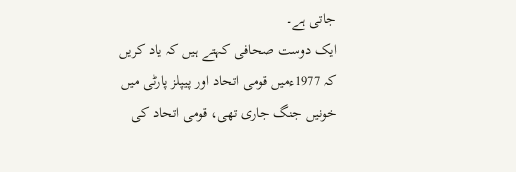جاتی ہے۔
ایک دوست صحافی کہتے ہیں کہ یاد کریں کہ 1977ءمیں قومی اتحاد اور پیپلز پارٹی میں خونیں جنگ جاری تھی، قومی اتحاد کی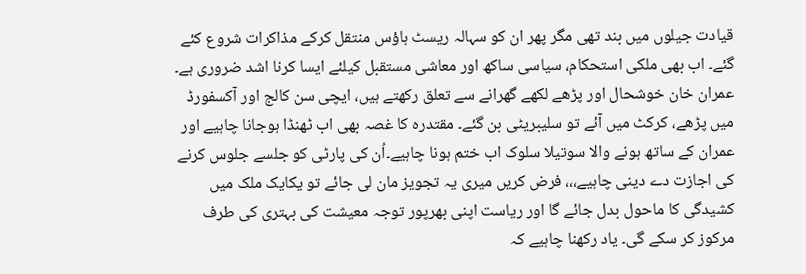قیادت جیلوں میں بند تھی مگر پھر ان کو سہالہ ریسٹ ہاؤس منتقل کرکے مذاکرات شروع کئے گئے۔ اب بھی ملکی استحکام، سیاسی ساکھ اور معاشی مستقبل کیلئے ایسا کرنا اشد ضروری ہے۔ عمران خان خوشحال اور پڑھے لکھے گھرانے سے تعلق رکھتے ہیں، ایچی سن کالج اور آکسفورڈ میں پڑھے، کرکٹ میں آئے تو سلیبریٹی بن گئے۔ مقتدرہ کا غصہ بھی اب ٹھنڈا ہوجانا چاہیے اور عمران کے ساتھ ہونے والا سوتیلا سلوک اب ختم ہونا چاہیے۔اُن کی پارٹی کو جلسے جلوس کرنے کی اجازت دے دینی چاہیے،،، فرض کریں میری یہ تجویز مان لی جائے تو یکایک ملک میں کشیدگی کا ماحول بدل جائے گا اور ریاست اپنی بھرپور توجہ معیشت کی بہتری کی طرف مرکوز کر سکے گی۔ یاد رکھنا چاہیے کہ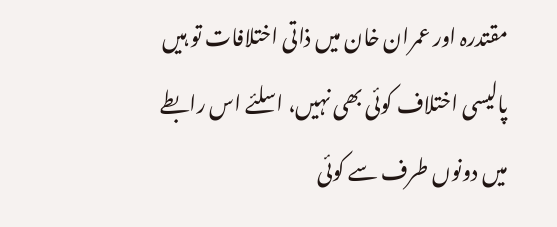مقتدرہ اور عمران خان میں ذاتی اختلافات تو ہیں پالیسی اختلاف کوئی بھی نہیں، اسلئے اس رابطے میں دونوں طرف سے کوئی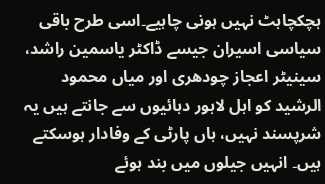ہچکچاہٹ نہیں ہونی چاہیے۔اسی طرح باقی سیاسی اسیران جیسے ڈاکٹر یاسمین راشد، سینیٹر اعجاز چودھری اور میاں محمود الرشید کو اہل لاہور دہائیوں سے جانتے ہیں یہ شرپسند نہیں، ہاں پارٹی کے وفادار ہوسکتے ہیں۔ انہیں جیلوں میں بند ہوئے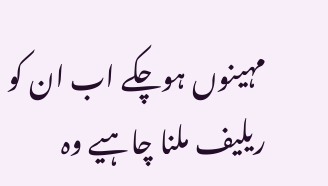مہینوں ہوچکے اب ان کو ریلیف ملنا چاہیے وہ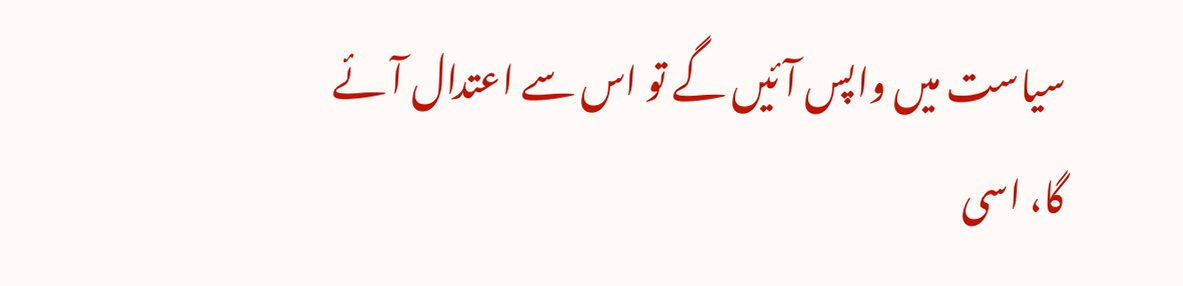سیاست میں واپس آئیں گے تو اس سے اعتدال آئے گا، اسی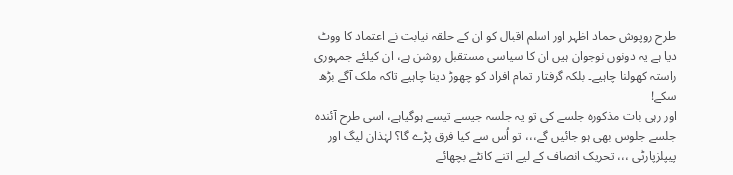طرح روپوش حماد اظہر اور اسلم اقبال کو ان کے حلقہ نیابت نے اعتماد کا ووٹ دیا ہے یہ دونوں نوجوان ہیں ان کا سیاسی مستقبل روشن ہے، ان کیلئے جمہوری راستہ کھولنا چاہیے۔ بلکہ گرفتار تمام افراد کو چھوڑ دینا چاہیے تاکہ ملک آگے بڑھ سکے!
اور رہی بات مذکورہ جلسے کی تو یہ جلسہ جیسے تیسے ہوگیاہے، اسی طرح آئندہ جلسے جلوس بھی ہو جائیں گے،،، تو اُس سے کیا فرق پڑے گا؟ لہٰذان لیگ اور پیپلزپارٹی ،،، تحریک انصاف کے لیے اتنے کانٹے بچھائے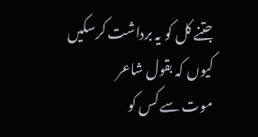جتنے کل کو یہ برداشت کرسکیں کیوں کہ بقول شاعر
موت سے کس کو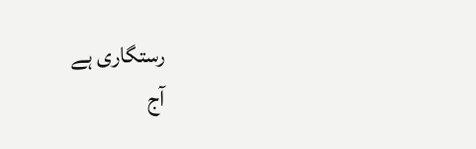رستگاری ہے
آج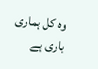وہ کل ہماری باری ہے